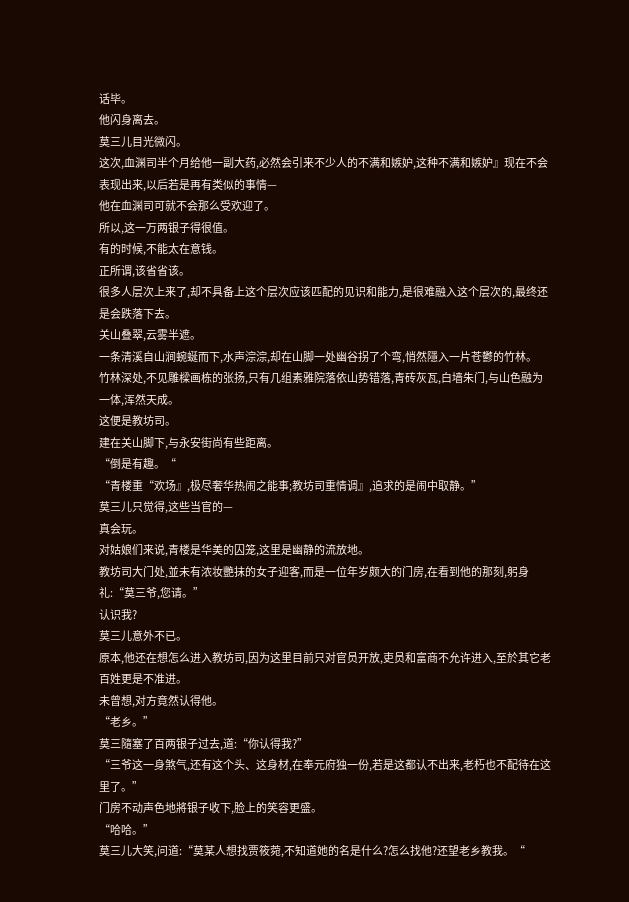话毕。
他闪身离去。
莫三儿目光微闪。
这次,血渊司半个月给他一副大药,必然会引来不少人的不满和嫉妒,这种不满和嫉妒』现在不会表现出来,以后若是再有类似的事情—
他在血渊司可就不会那么受欢迎了。
所以,这一万两银子得很值。
有的时候,不能太在意钱。
正所谓,该省省该。
很多人层次上来了,却不具备上这个层次应该匹配的见识和能力,是很难融入这个层次的,最终还是会跌落下去。
关山叠翠,云雾半遮。
一条清溪自山涧蜿蜒而下,水声淙淙,却在山脚一处幽谷拐了个弯,悄然隱入一片苍鬱的竹林。
竹林深处,不见雕樑画栋的张扬,只有几组素雅院落依山势错落,青砖灰瓦,白墙朱门,与山色融为一体,浑然天成。
这便是教坊司。
建在关山脚下,与永安街尚有些距离。
“倒是有趣。“
“青楼重“欢场』,极尽奢华热闹之能事;教坊司重情调』,追求的是闹中取静。”
莫三儿只觉得,这些当官的—
真会玩。
对姑娘们来说,青楼是华美的囚笼,这里是幽静的流放地。
教坊司大门处,並未有浓妆艷抹的女子迎客,而是一位年岁颇大的门房,在看到他的那刻,躬身礼:“莫三爷,您请。”
认识我?
莫三儿意外不已。
原本,他还在想怎么进入教坊司,因为这里目前只对官员开放,吏员和富商不允许进入,至於其它老百姓更是不准进。
未曾想,对方竟然认得他。
“老乡。”
莫三隨塞了百两银子过去,道:“你认得我?”
“三爷这一身煞气,还有这个头、这身材,在奉元府独一份,若是这都认不出来,老朽也不配待在这里了。”
门房不动声色地將银子收下,脸上的笑容更盛。
“哈哈。”
莫三儿大笑,问道:“莫某人想找贾筱菀,不知道她的名是什么?怎么找他?还望老乡教我。“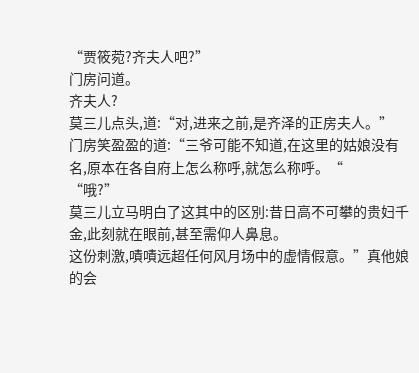“贾筱菀?齐夫人吧?”
门房问道。
齐夫人?
莫三儿点头,道:“对,进来之前,是齐泽的正房夫人。”
门房笑盈盈的道:“三爷可能不知道,在这里的姑娘没有名,原本在各自府上怎么称呼,就怎么称呼。“
“哦?”
莫三儿立马明白了这其中的区別:昔日高不可攀的贵妇千金,此刻就在眼前,甚至需仰人鼻息。
这份刺激,嘖嘖远超任何风月场中的虚情假意。”真他娘的会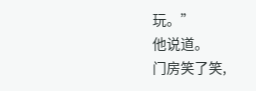玩。”
他说道。
门房笑了笑,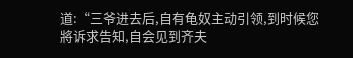道:“三爷进去后,自有龟奴主动引领,到时候您將诉求告知,自会见到齐夫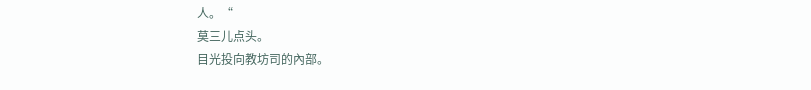人。“
莫三儿点头。
目光投向教坊司的內部。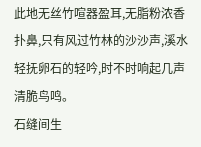此地无丝竹喧器盈耳,无脂粉浓香扑鼻,只有风过竹林的沙沙声,溪水轻抚卵石的轻吟,时不时响起几声清脆鸟鸣。
石缝间生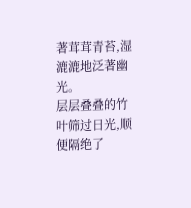著茸茸青苔,湿漉漉地泛著幽光。
层层叠叠的竹叶筛过日光,顺便隔绝了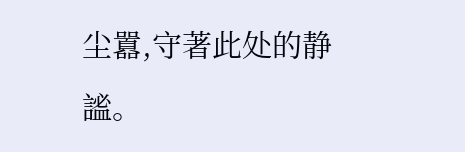尘囂,守著此处的静謐。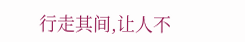行走其间,让人不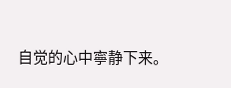自觉的心中寧静下来。